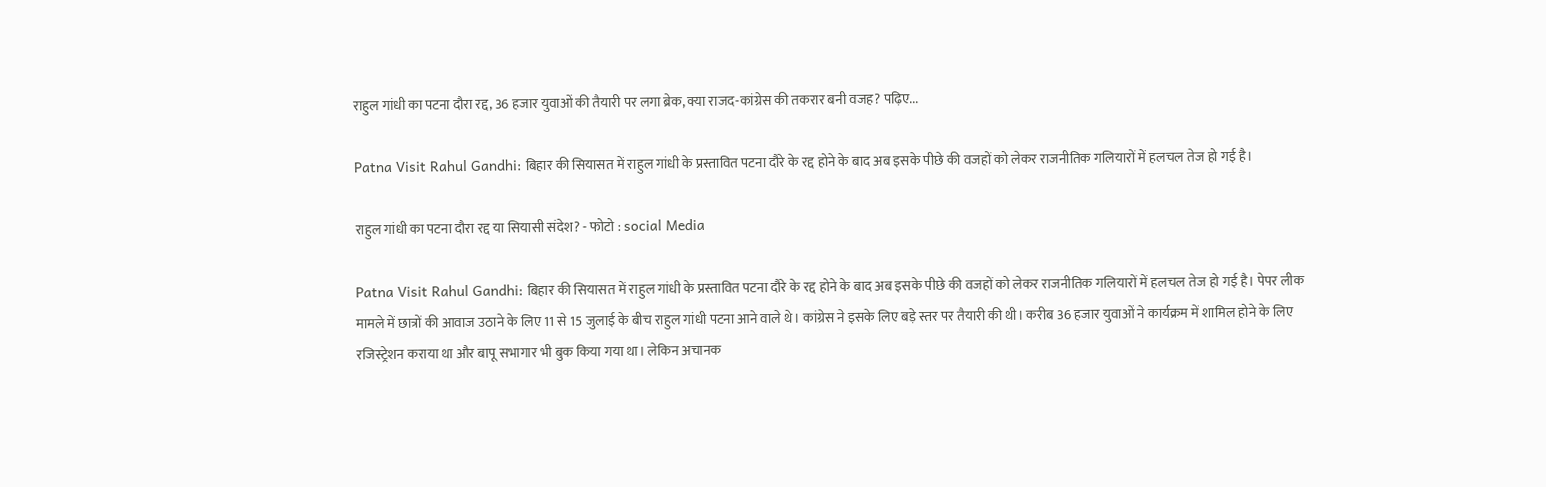राहुल गांधी का पटना दौरा रद्द, 36 हजार युवाओं की तैयारी पर लगा ब्रेक, क्या राजद-कांग्रेस की तकरार बनी वजह? पढ़िए...

Patna Visit Rahul Gandhi: बिहार की सियासत में राहुल गांधी के प्रस्तावित पटना दौरे के रद्द होने के बाद अब इसके पीछे की वजहों को लेकर राजनीतिक गलियारों में हलचल तेज हो गई है।

राहुल गांधी का पटना दौरा रद्द या सियासी संदेश? - फोटो : social Media

Patna Visit Rahul Gandhi: बिहार की सियासत में राहुल गांधी के प्रस्तावित पटना दौरे के रद्द होने के बाद अब इसके पीछे की वजहों को लेकर राजनीतिक गलियारों में हलचल तेज हो गई है। पेपर लीक मामले में छात्रों की आवाज उठाने के लिए 11 से 15 जुलाई के बीच राहुल गांधी पटना आने वाले थे। कांग्रेस ने इसके लिए बड़े स्तर पर तैयारी की थी। करीब 36 हजार युवाओं ने कार्यक्रम में शामिल होने के लिए रजिस्ट्रेशन कराया था और बापू सभागार भी बुक किया गया था। लेकिन अचानक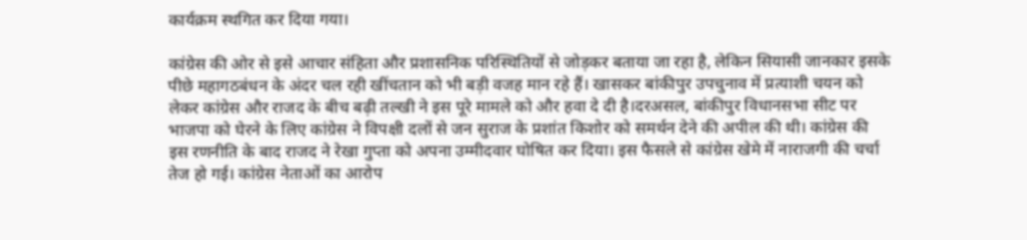कार्यक्रम स्थगित कर दिया गया।

कांग्रेस की ओर से इसे आचार संहिता और प्रशासनिक परिस्थितियों से जोड़कर बताया जा रहा है, लेकिन सियासी जानकार इसके पीछे महागठबंधन के अंदर चल रही खींचतान को भी बड़ी वजह मान रहे हैं। खासकर बांकीपुर उपचुनाव में प्रत्याशी चयन को लेकर कांग्रेस और राजद के बीच बढ़ी तल्खी ने इस पूरे मामले को और हवा दे दी है।दरअसल, बांकीपुर विधानसभा सीट पर भाजपा को घेरने के लिए कांग्रेस ने विपक्षी दलों से जन सुराज के प्रशांत किशोर को समर्थन देने की अपील की थी। कांग्रेस की इस रणनीति के बाद राजद ने रेखा गुप्ता को अपना उम्मीदवार घोषित कर दिया। इस फैसले से कांग्रेस खेमे में नाराजगी की चर्चा तेज हो गई। कांग्रेस नेताओं का आरोप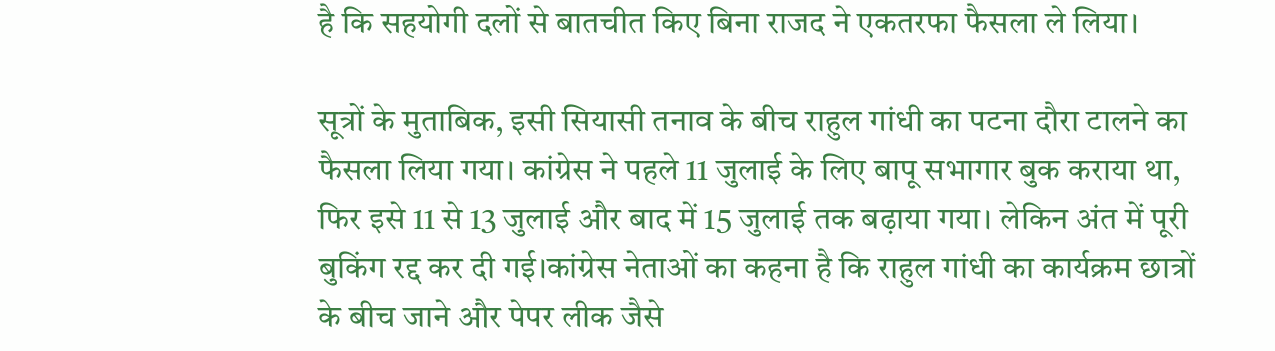है कि सहयोगी दलों से बातचीत किए बिना राजद ने एकतरफा फैसला ले लिया।

सूत्रों के मुताबिक, इसी सियासी तनाव के बीच राहुल गांधी का पटना दौरा टालने का फैसला लिया गया। कांग्रेस ने पहले 11 जुलाई के लिए बापू सभागार बुक कराया था, फिर इसे 11 से 13 जुलाई और बाद में 15 जुलाई तक बढ़ाया गया। लेकिन अंत में पूरी बुकिंग रद्द कर दी गई।कांग्रेस नेताओं का कहना है कि राहुल गांधी का कार्यक्रम छात्रों के बीच जाने और पेपर लीक जैसे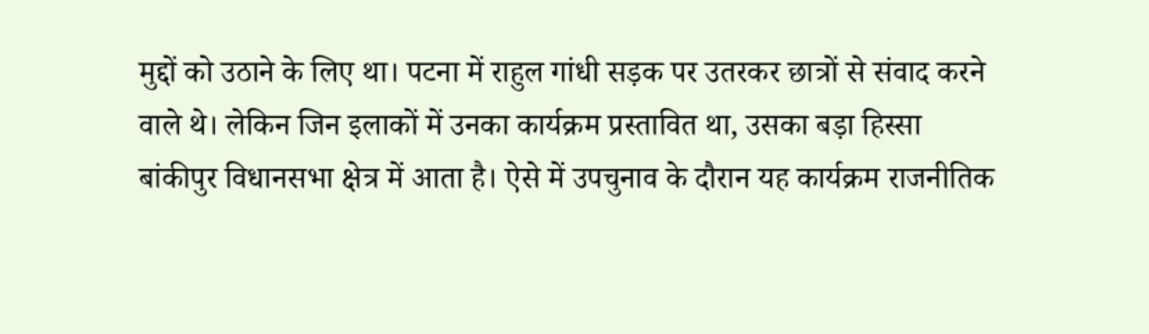मुद्दों को उठाने के लिए था। पटना में राहुल गांधी सड़क पर उतरकर छात्रों से संवाद करने वाले थे। लेकिन जिन इलाकों में उनका कार्यक्रम प्रस्तावित था, उसका बड़ा हिस्सा बांकीपुर विधानसभा क्षेत्र में आता है। ऐसे में उपचुनाव के दौरान यह कार्यक्रम राजनीतिक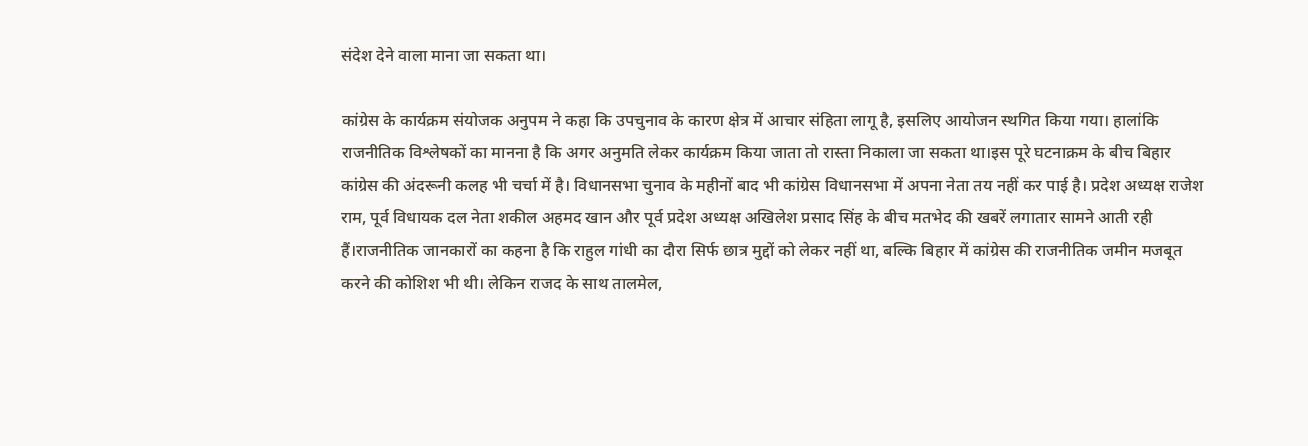संदेश देने वाला माना जा सकता था।

कांग्रेस के कार्यक्रम संयोजक अनुपम ने कहा कि उपचुनाव के कारण क्षेत्र में आचार संहिता लागू है, इसलिए आयोजन स्थगित किया गया। हालांकि राजनीतिक विश्लेषकों का मानना है कि अगर अनुमति लेकर कार्यक्रम किया जाता तो रास्ता निकाला जा सकता था।इस पूरे घटनाक्रम के बीच बिहार कांग्रेस की अंदरूनी कलह भी चर्चा में है। विधानसभा चुनाव के महीनों बाद भी कांग्रेस विधानसभा में अपना नेता तय नहीं कर पाई है। प्रदेश अध्यक्ष राजेश राम, पूर्व विधायक दल नेता शकील अहमद खान और पूर्व प्रदेश अध्यक्ष अखिलेश प्रसाद सिंह के बीच मतभेद की खबरें लगातार सामने आती रही हैं।राजनीतिक जानकारों का कहना है कि राहुल गांधी का दौरा सिर्फ छात्र मुद्दों को लेकर नहीं था, बल्कि बिहार में कांग्रेस की राजनीतिक जमीन मजबूत करने की कोशिश भी थी। लेकिन राजद के साथ तालमेल,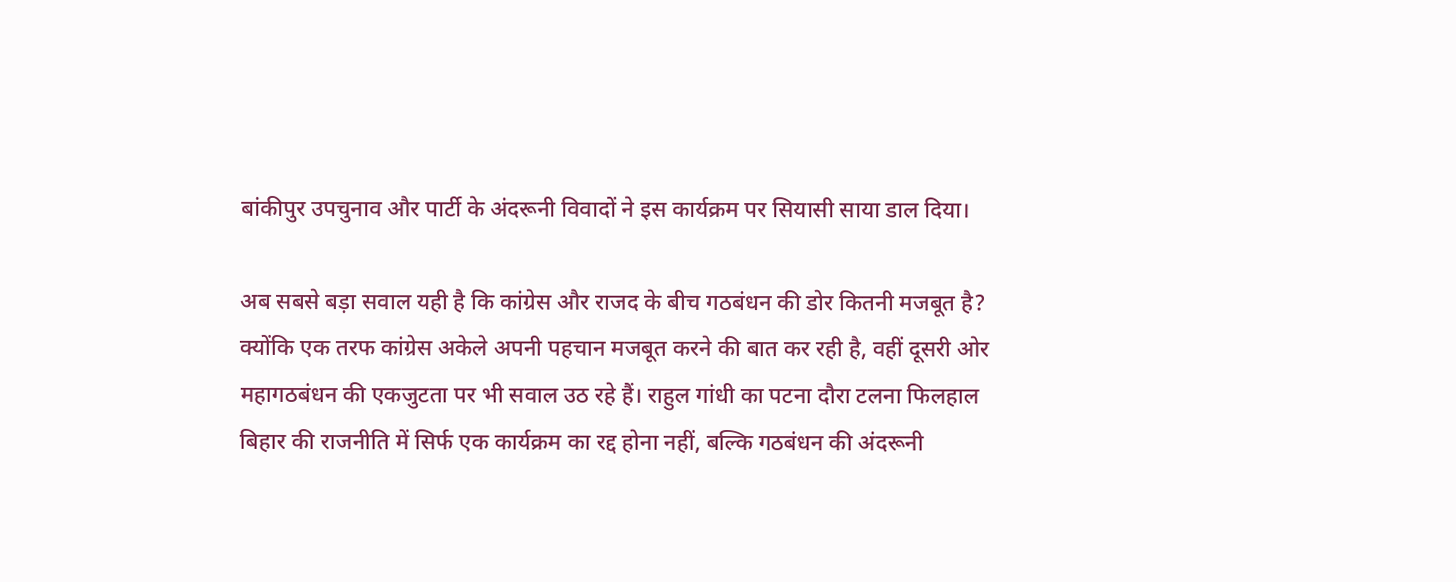बांकीपुर उपचुनाव और पार्टी के अंदरूनी विवादों ने इस कार्यक्रम पर सियासी साया डाल दिया।

अब सबसे बड़ा सवाल यही है कि कांग्रेस और राजद के बीच गठबंधन की डोर कितनी मजबूत है? क्योंकि एक तरफ कांग्रेस अकेले अपनी पहचान मजबूत करने की बात कर रही है, वहीं दूसरी ओर महागठबंधन की एकजुटता पर भी सवाल उठ रहे हैं। राहुल गांधी का पटना दौरा टलना फिलहाल बिहार की राजनीति में सिर्फ एक कार्यक्रम का रद्द होना नहीं, बल्कि गठबंधन की अंदरूनी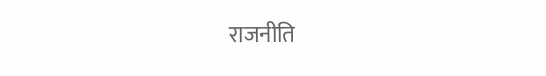राजनीति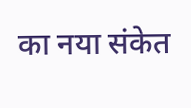का नया संकेत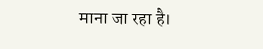माना जा रहा है।